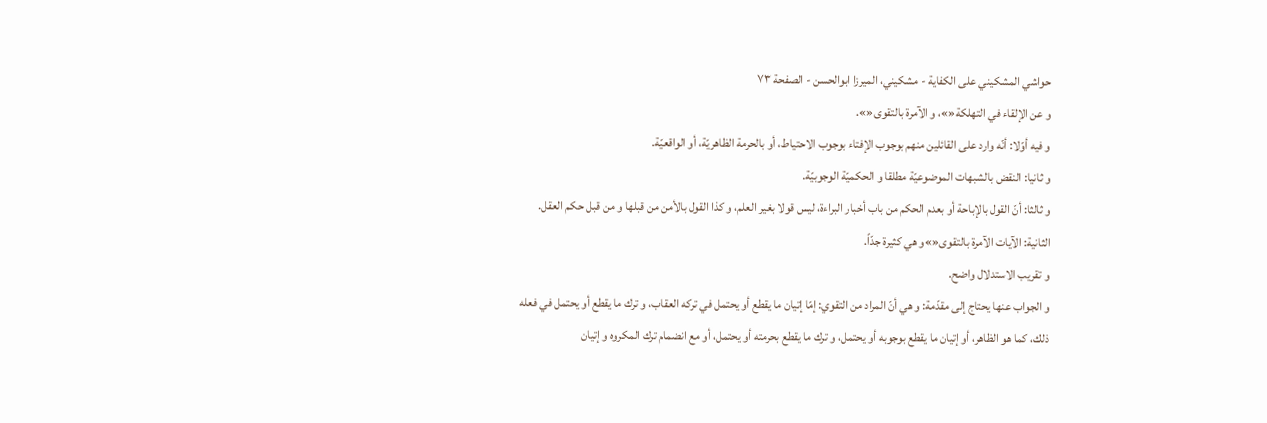حواشي المشكيني علی الكفاية - مشکیني، الميرزا ابوالحسن - الصفحة ٧٣
و عن الإلقاء في التهلكة«»، و الآمرة بالتقوى«».
و فيه أوّلا: أنّه وارد على القائلين منهم بوجوب الإفتاء بوجوب الاحتياط، أو بالحرمة الظاهريّة، أو الواقعيّة.
و ثانيا: النقض بالشبهات الموضوعيّة مطلقا و الحكميّة الوجوبيّة.
و ثالثا: أنّ القول بالإباحة أو بعدم الحكم من باب أخبار البراءة، ليس قولا بغير العلم، و كذا القول بالأمن من قبلها و من قبل حكم العقل.
الثانية: الآيات الآمرة بالتقوى«»و هي كثيرة جدّاً.
و تقريب الاستدلال واضح.
و الجواب عنها يحتاج إلى مقدّمة: و هي أنّ المراد من التقوي: إمّا إتيان ما يقطع أو يحتمل في تركه العقاب، و ترك ما يقطع أو يحتمل في فعله ذلك، كما هو الظاهر، أو إتيان ما يقطع بوجوبه أو يحتمل، و ترك ما يقطع بحرمته أو يحتمل، أو مع انضمام ترك المكروه و إتيان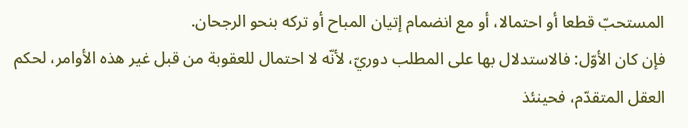المستحبّ قطعا أو احتمالا، أو مع انضمام إتيان المباح أو تركه بنحو الرجحان.
فإن كان الأوّل: فالاستدلال بها على المطلب دوريّ، لأنّه لا احتمال للعقوبة من قبل غير هذه الأوامر، لحكم العقل المتقدّم، فحينئذ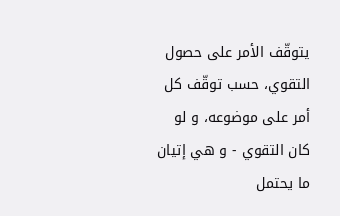يتوقّف الأمر على حصول التقوي، حسب توقّف كل أمر على موضوعه، و لو كان التقوي - و هي إتيان ما يحتمل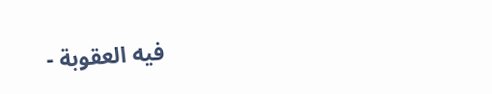فيه العقوبة -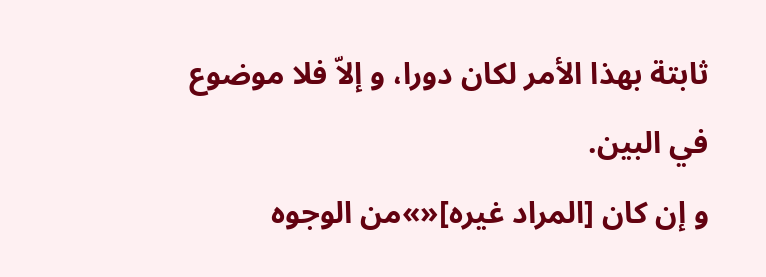ثابتة بهذا الأمر لكان دورا، و إلاّ فلا موضوع في البين.
و إن كان [المراد غيره]«»من الوجوه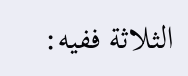الثلاثة ففيه: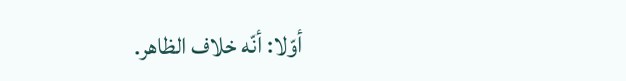أوّلا: أنّه خلاف الظاهر.